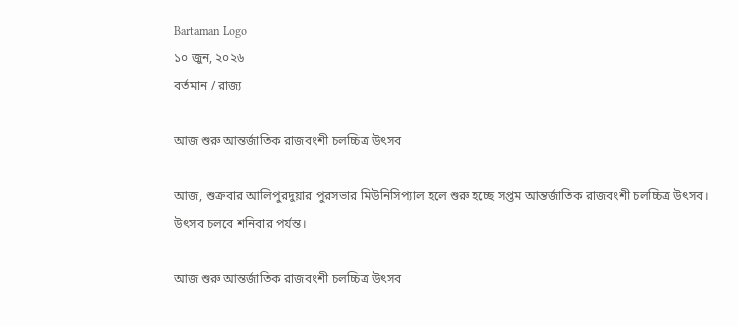Bartaman Logo
১০ জুন, ২০২৬
বর্তমান / রাজ্য

আজ শুরু আন্তর্জাতিক রাজবংশী চলচ্চিত্র উৎসব

আজ, শুক্রবার আলিপুরদুয়ার পুরসভার মিউনিসিপ্যাল হলে শুরু হচ্ছে সপ্তম আন্তর্জাতিক রাজবংশী চলচ্চিত্র উৎসব। উৎসব চলবে শনিবার পর্যন্ত।

আজ শুরু আন্তর্জাতিক রাজবংশী চলচ্চিত্র উৎসব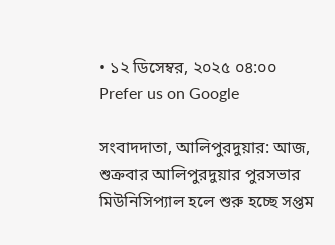• ১২ ডিসেম্বর, ২০২৫ ০৪:০০
Prefer us on Google

সংবাদদাতা, আলিপুরদুয়ার: আজ, শুক্রবার আলিপুরদুয়ার পুরসভার মিউনিসিপ্যাল হলে শুরু হচ্ছে সপ্তম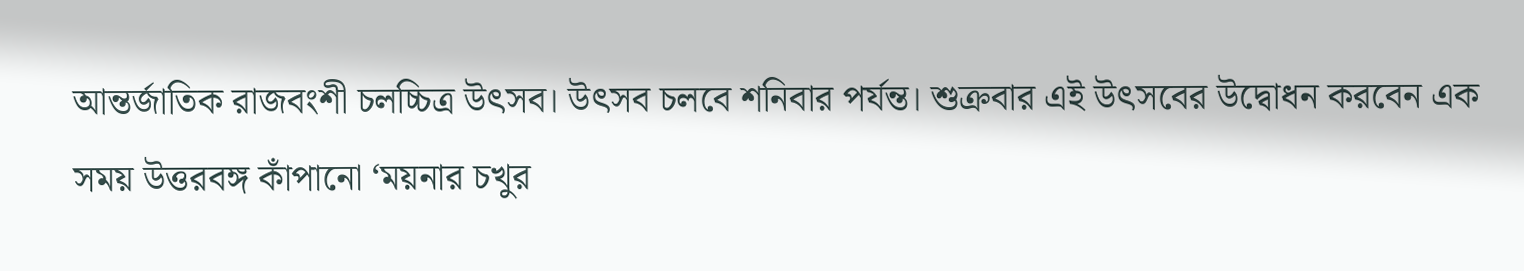আন্তর্জাতিক রাজবংশী চলচ্চিত্র উৎসব। উৎসব চলবে শনিবার পর্যন্ত। শুক্রবার এই উৎসবের উদ্বোধন করবেন এক সময় উত্তরবঙ্গ কাঁপানো ‘ময়নার চখুর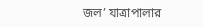জল’ যাত্রাপালার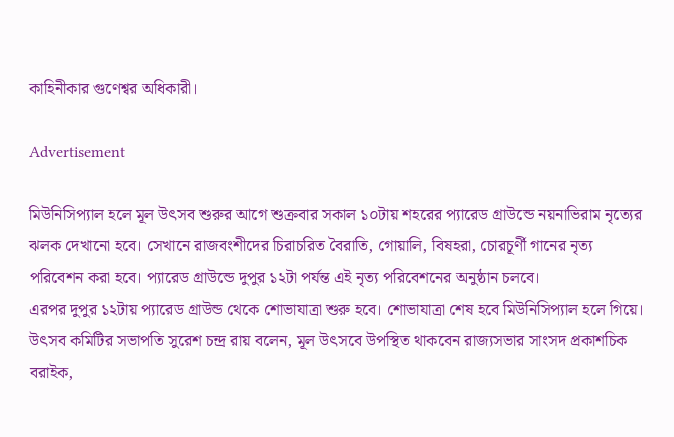কাহিনীকার গুণেশ্বর অধিকারী।

Advertisement

মিউনিসিপ্যাল হলে মূল উৎসব শুরুর আগে শুক্রবার সকাল ১০টায় শহরের প্যারেড গ্রাউন্ডে নয়নাভিরাম নৃত্যের ঝলক দেখানো হবে। সেখানে রাজবংশীদের চিরাচরিত বৈরাতি, গোয়ালি, বিষহরা, চোরচূর্ণী গানের নৃত্য পরিবেশন করা হবে। প্যারেড গ্রাউন্ডে দুপুর ১২টা পর্যন্ত এই নৃত্য পরিবেশনের অনুষ্ঠান চলবে।
এরপর দুপুর ১২টায় প্যারেড গ্রাউন্ড থেকে শোভাযাত্রা শুরু হবে। শোভাযাত্রা শেষ হবে মিউনিসিপ্যাল হলে গিয়ে। উৎসব কমিটির সভাপতি সুরেশ চন্দ্র রায় বলেন, মূল উৎসবে উপস্থিত থাকবেন রাজ্যসভার সাংসদ প্রকাশচিক বরাইক,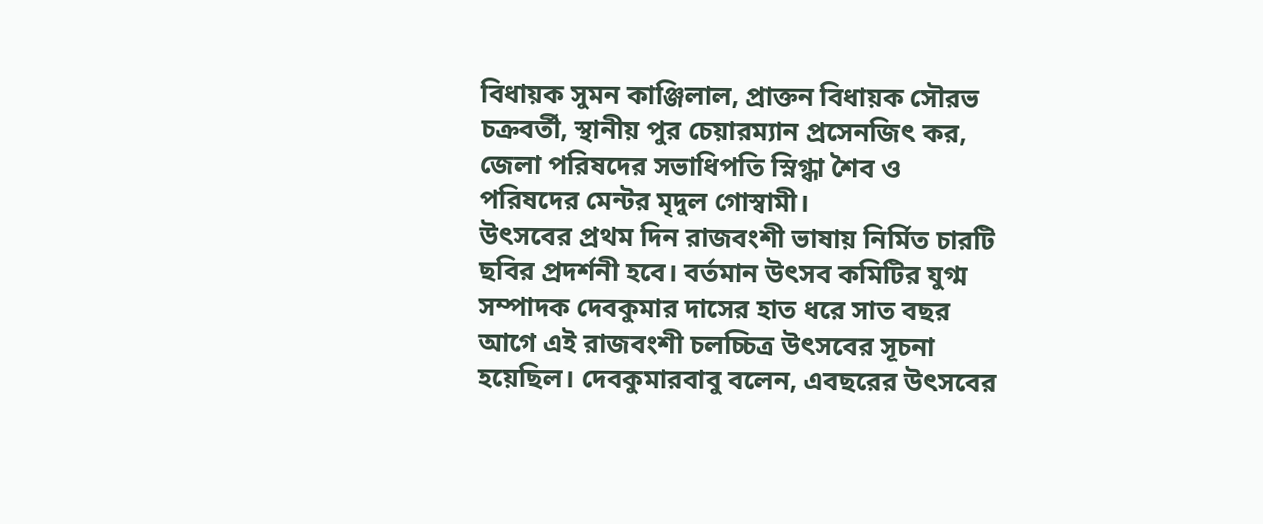বিধায়ক সুমন কাঞ্জিলাল, প্রাক্তন বিধায়ক সৌরভ চক্রবর্তী, স্থানীয় পুর চেয়ারম্যান প্রসেনজিৎ কর, জেলা পরিষদের সভাধিপতি স্নিগ্ধা শৈব ও পরিষদের মেন্টর মৃদুল গোস্বামী।
উৎসবের প্রথম দিন রাজবংশী ভাষায় নির্মিত চারটি ছবির প্রদর্শনী হবে। বর্তমান উৎসব কমিটির যুগ্ম সম্পাদক দেবকুমার দাসের হাত ধরে সাত বছর আগে এই রাজবংশী চলচ্চিত্র উৎসবের সূচনা হয়েছিল। দেবকুমারবাবু বলেন, এবছরের উৎসবের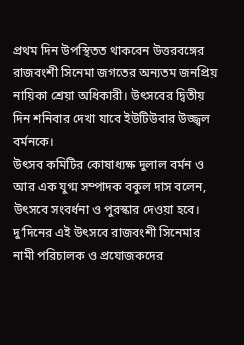প্রথম দিন উপস্থিতত থাকবেন উত্তরবঙ্গের রাজবংশী সিনেমা জগতের অন্যতম জনপ্রিয় নায়িকা শ্রেয়া অধিকারী। উৎসবের দ্বিতীয় দিন শনিবার দেখা যাবে ইউটিউবার উজ্জ্বল বর্মনকে।
উৎসব কমিটির কোষাধ্যক্ষ দুলাল বর্মন ও আর এক যুগ্ম সম্পাদক বকুল দাস বলেন, উৎসবে সংবর্ধনা ও পুরস্কার দেওয়া হবে। দু’দিনের এই উৎসবে রাজবংশী সিনেমার নামী পরিচালক ও প্রযোজকদের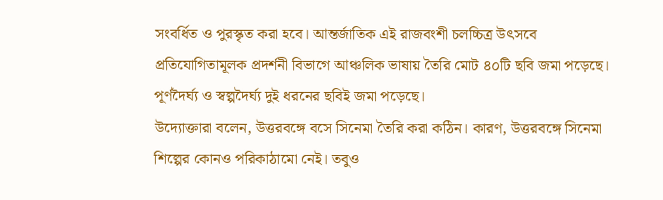সংবর্ধিত ও পুরস্কৃত করা হবে। আন্তর্জাতিক এই রাজবংশী চলচ্চিত্র উৎসবে প্রতিযোগিতামূলক প্রদর্শনী বিভাগে আঞ্চলিক ভাষায় তৈরি মোট ৪০টি ছবি জমা পড়েছে। পূর্ণদৈর্ঘ্য ও স্বল্পদৈর্ঘ্য দুই ধরনের ছবিই জমা পড়েছে।
উদ্যোক্তারা বলেন, উত্তরবঙ্গে বসে সিনেমা তৈরি করা কঠিন। কারণ, উত্তরবঙ্গে সিনেমা শিল্পের কোনও পরিকাঠামো নেই। তবুও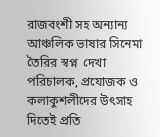রাজবংশী সহ অন্যান্য আঞ্চলিক ভাষার সিনেমা তৈরির স্বপ্ন  দেখা পরিচালক, প্রযোজক ও  কলাকুশলীদের উৎসাহ দিতেই প্রতি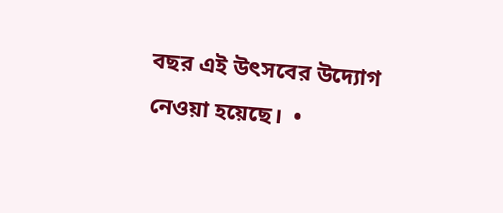বছর এই উৎসবের উদ্যোগ নেওয়া হয়েছে।  •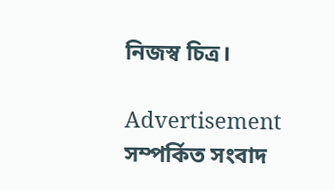নিজস্ব চিত্র।

Advertisement
সম্পর্কিত সংবাদ